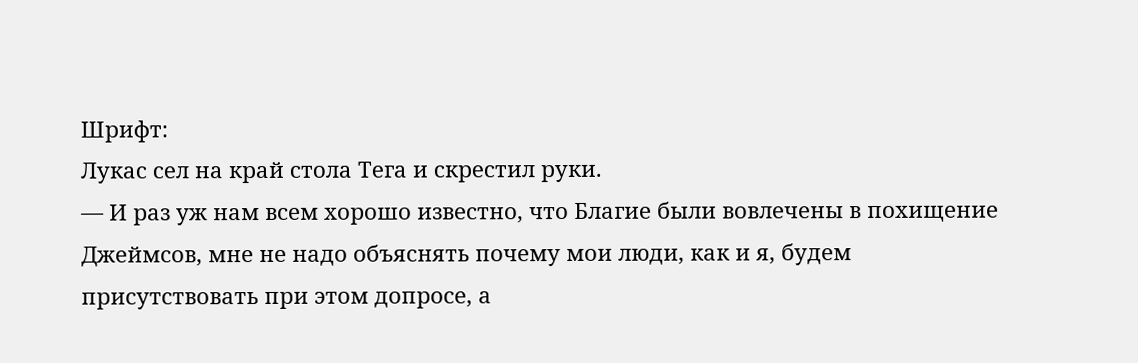Шрифт:
Лукас сел на край стола Тега и скрестил руки.
— И раз уж нам всем хорошо известно, что Благие были вовлечены в похищение Джеймсов, мне не надо объяснять почему мои люди, как и я, будем присутствовать при этом допросе, а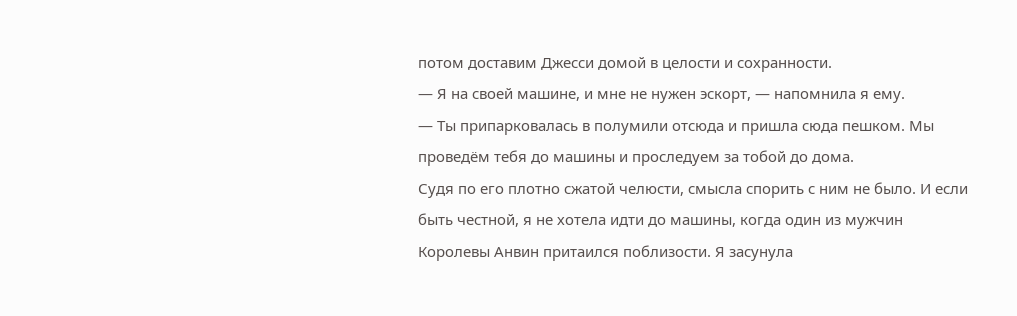потом доставим Джесси домой в целости и сохранности.
— Я на своей машине, и мне не нужен эскорт, — напомнила я ему.
— Ты припарковалась в полумили отсюда и пришла сюда пешком. Мы проведём тебя до машины и проследуем за тобой до дома.
Судя по его плотно сжатой челюсти, смысла спорить с ним не было. И если быть честной, я не хотела идти до машины, когда один из мужчин Королевы Анвин притаился поблизости. Я засунула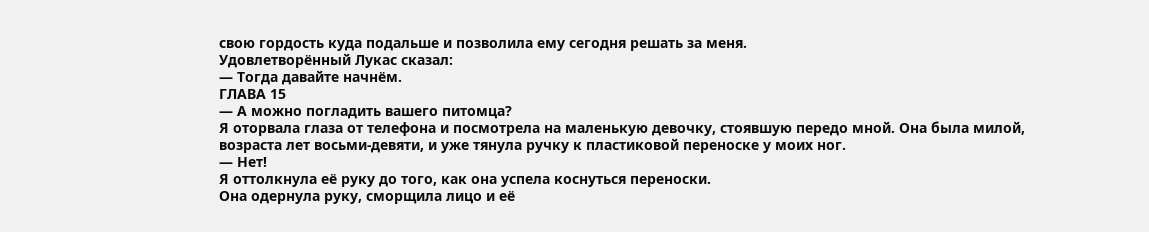свою гордость куда подальше и позволила ему сегодня решать за меня.
Удовлетворённый Лукас сказал:
— Тогда давайте начнём.
ГЛАВА 15
— А можно погладить вашего питомца?
Я оторвала глаза от телефона и посмотрела на маленькую девочку, стоявшую передо мной. Она была милой, возраста лет восьми-девяти, и уже тянула ручку к пластиковой переноске у моих ног.
— Нет!
Я оттолкнула её руку до того, как она успела коснуться переноски.
Она одернула руку, сморщила лицо и её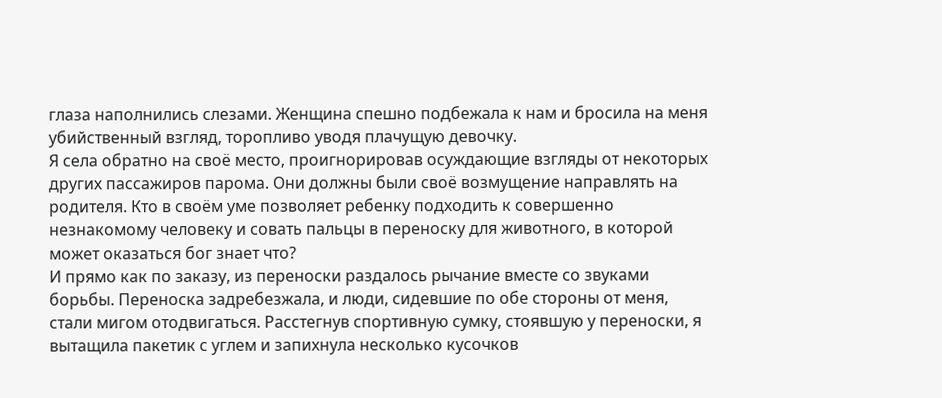глаза наполнились слезами. Женщина спешно подбежала к нам и бросила на меня убийственный взгляд, торопливо уводя плачущую девочку.
Я села обратно на своё место, проигнорировав осуждающие взгляды от некоторых других пассажиров парома. Они должны были своё возмущение направлять на родителя. Кто в своём уме позволяет ребенку подходить к совершенно незнакомому человеку и совать пальцы в переноску для животного, в которой может оказаться бог знает что?
И прямо как по заказу, из переноски раздалось рычание вместе со звуками борьбы. Переноска задребезжала, и люди, сидевшие по обе стороны от меня, стали мигом отодвигаться. Расстегнув спортивную сумку, стоявшую у переноски, я вытащила пакетик с углем и запихнула несколько кусочков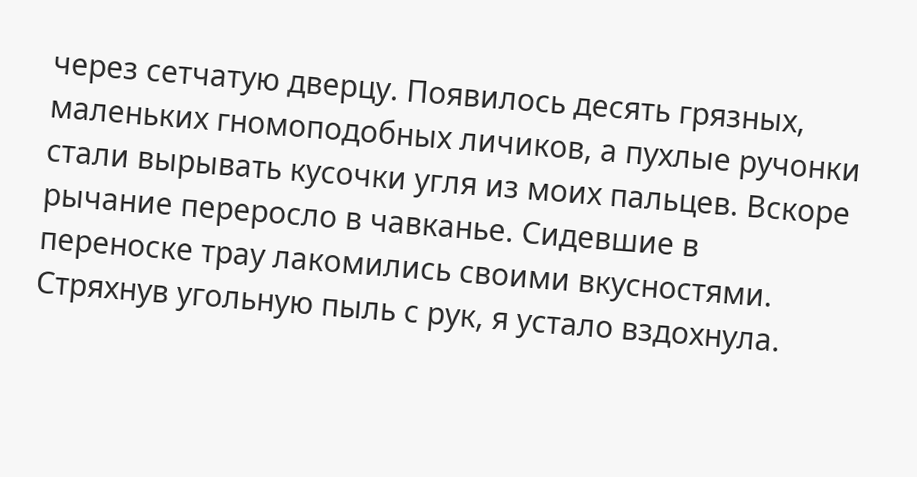через сетчатую дверцу. Появилось десять грязных, маленьких гномоподобных личиков, а пухлые ручонки стали вырывать кусочки угля из моих пальцев. Вскоре рычание переросло в чавканье. Сидевшие в переноске трау лакомились своими вкусностями.
Стряхнув угольную пыль с рук, я устало вздохнула.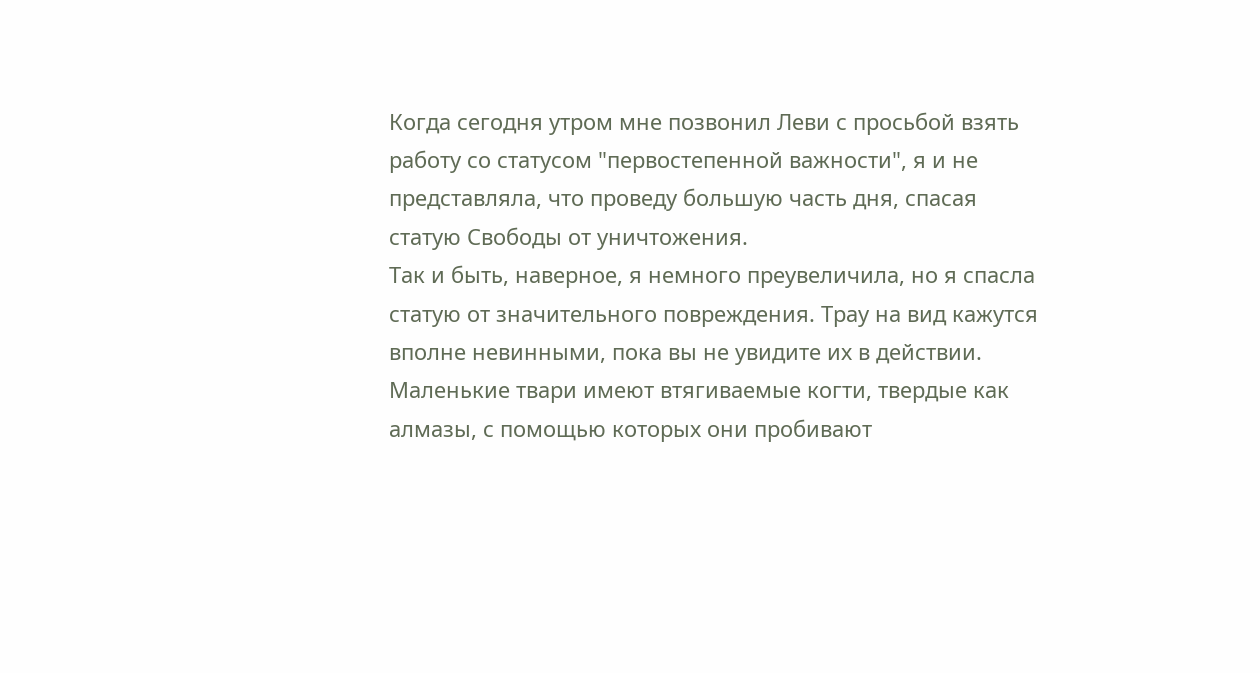Когда сегодня утром мне позвонил Леви с просьбой взять работу со статусом "первостепенной важности", я и не представляла, что проведу большую часть дня, спасая статую Свободы от уничтожения.
Так и быть, наверное, я немного преувеличила, но я спасла статую от значительного повреждения. Трау на вид кажутся вполне невинными, пока вы не увидите их в действии. Маленькие твари имеют втягиваемые когти, твердые как алмазы, с помощью которых они пробивают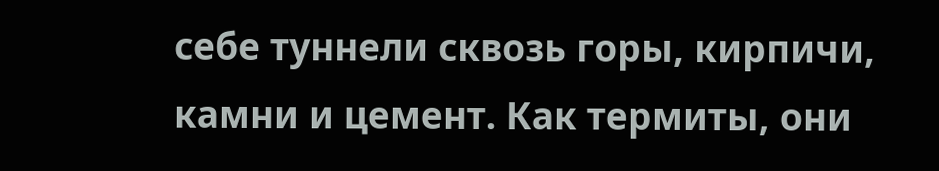себе туннели сквозь горы, кирпичи, камни и цемент. Как термиты, они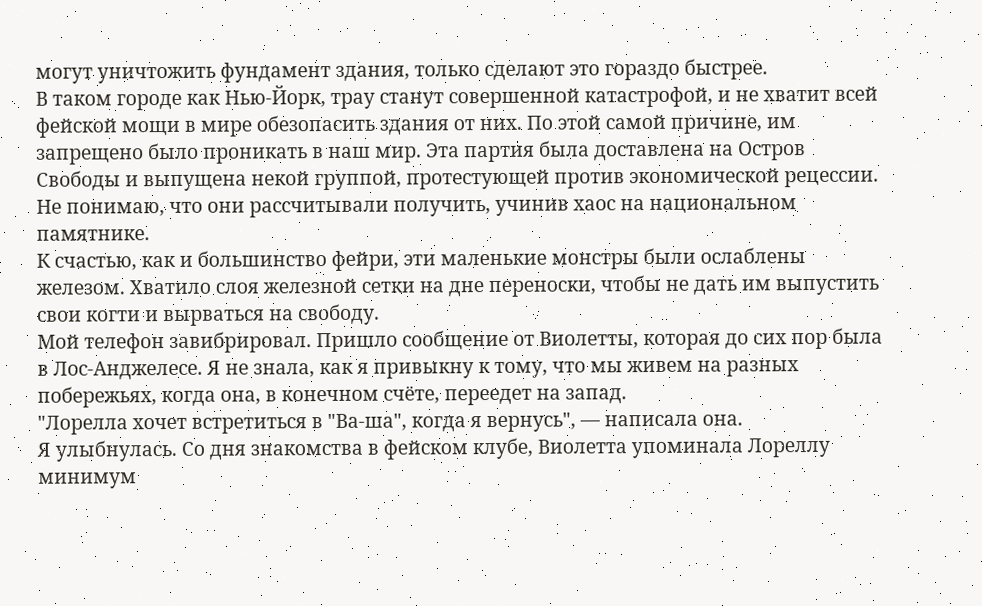могут уничтожить фундамент здания, только сделают это гораздо быстрее.
В таком городе как Нью-Йорк, трау станут совершенной катастрофой, и не хватит всей фейской мощи в мире обезопасить здания от них. По этой самой причине, им запрещено было проникать в наш мир. Эта партия была доставлена на Остров Свободы и выпущена некой группой, протестующей против экономической рецессии. Не понимаю, что они рассчитывали получить, учинив хаос на национальном памятнике.
К счастью, как и большинство фейри, эти маленькие монстры были ослаблены железом. Хватило слоя железной сетки на дне переноски, чтобы не дать им выпустить свои когти и вырваться на свободу.
Мой телефон завибрировал. Пришло сообщение от Виолетты, которая до сих пор была в Лос-Анджелесе. Я не знала, как я привыкну к тому, что мы живем на разных побережьях, когда она, в конечном счёте, переедет на запад.
"Лорелла хочет встретиться в "Ва-ша", когда я вернусь", — написала она.
Я улыбнулась. Со дня знакомства в фейском клубе, Виолетта упоминала Лореллу минимум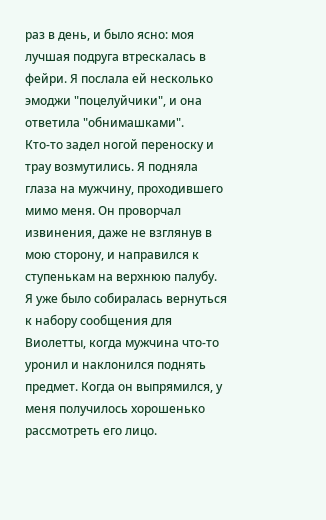раз в день, и было ясно: моя лучшая подруга втрескалась в фейри. Я послала ей несколько эмоджи "поцелуйчики", и она ответила "обнимашками".
Кто-то задел ногой переноску и трау возмутились. Я подняла глаза на мужчину, проходившего мимо меня. Он проворчал извинения, даже не взглянув в мою сторону, и направился к ступенькам на верхнюю палубу. Я уже было собиралась вернуться к набору сообщения для Виолетты, когда мужчина что-то уронил и наклонился поднять предмет. Когда он выпрямился, у меня получилось хорошенько рассмотреть его лицо.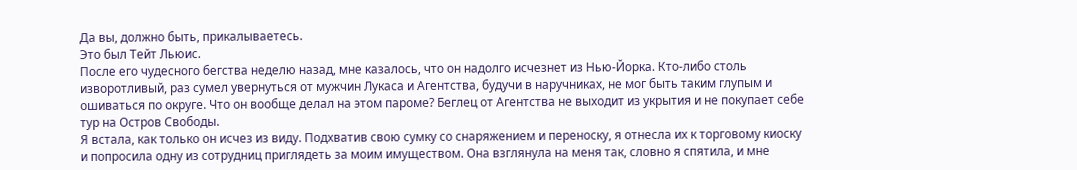Да вы, должно быть, прикалываетесь.
Это был Тейт Льюис.
После его чудесного бегства неделю назад, мне казалось, что он надолго исчезнет из Нью-Йорка. Кто-либо столь изворотливый, раз сумел увернуться от мужчин Лукаса и Агентства, будучи в наручниках, не мог быть таким глупым и ошиваться по округе. Что он вообще делал на этом пароме? Беглец от Агентства не выходит из укрытия и не покупает себе тур на Остров Свободы.
Я встала, как только он исчез из виду. Подхватив свою сумку со снаряжением и переноску, я отнесла их к торговому киоску и попросила одну из сотрудниц приглядеть за моим имуществом. Она взглянула на меня так, словно я спятила, и мне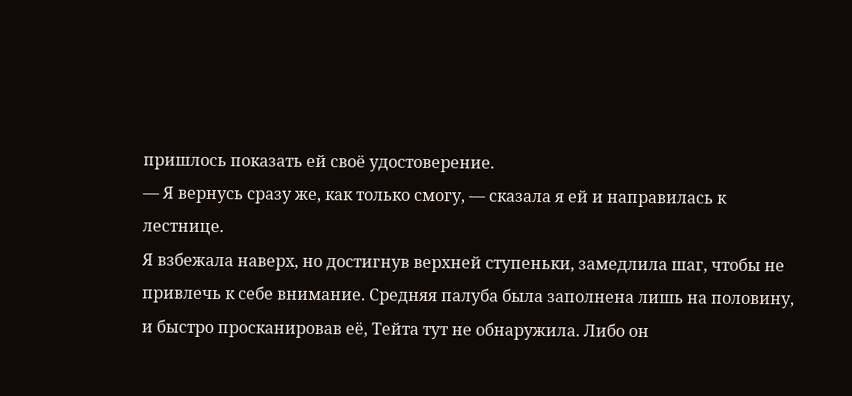пришлось показать ей своё удостоверение.
— Я вернусь сразу же, как только смогу, — сказала я ей и направилась к лестнице.
Я взбежала наверх, но достигнув верхней ступеньки, замедлила шаг, чтобы не привлечь к себе внимание. Средняя палуба была заполнена лишь на половину, и быстро просканировав её, Тейта тут не обнаружила. Либо он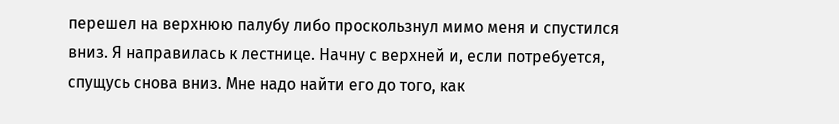перешел на верхнюю палубу либо проскользнул мимо меня и спустился вниз. Я направилась к лестнице. Начну с верхней и, если потребуется, спущусь снова вниз. Мне надо найти его до того, как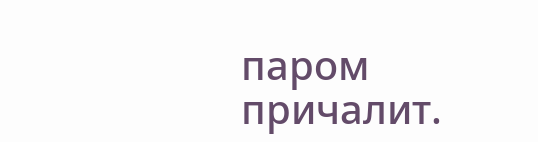паром причалит.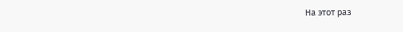На этот раз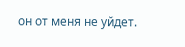он от меня не уйдет.